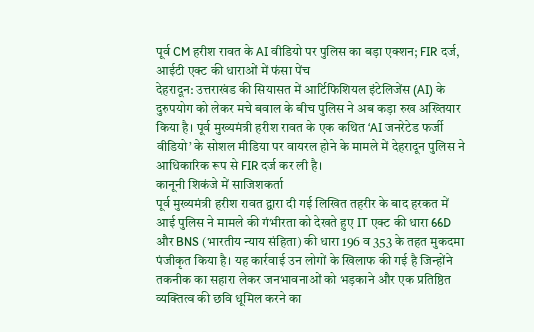पूर्व CM हरीश रावत के AI वीडियो पर पुलिस का बड़ा एक्शन; FIR दर्ज, आईटी एक्ट की धाराओं में फंसा पेंच
देहरादून: उत्तराखंड की सियासत में आर्टिफिशियल इंटेलिजेंस (AI) के दुरुपयोग को लेकर मचे बवाल के बीच पुलिस ने अब कड़ा रुख अख्तियार किया है। पूर्व मुख्यमंत्री हरीश रावत के एक कथित ‘AI जनरेटेड फर्जी वीडियो’ के सोशल मीडिया पर वायरल होने के मामले में देहरादून पुलिस ने आधिकारिक रूप से FIR दर्ज कर ली है।
कानूनी शिकंजे में साजिशकर्ता
पूर्व मुख्यमंत्री हरीश रावत द्वारा दी गई लिखित तहरीर के बाद हरकत में आई पुलिस ने मामले की गंभीरता को देखते हुए IT एक्ट की धारा 66D और BNS (भारतीय न्याय संहिता) की धारा 196 व 353 के तहत मुकदमा पंजीकृत किया है। यह कार्रवाई उन लोगों के खिलाफ की गई है जिन्होंने तकनीक का सहारा लेकर जनभावनाओं को भड़काने और एक प्रतिष्ठित व्यक्तित्व की छवि धूमिल करने का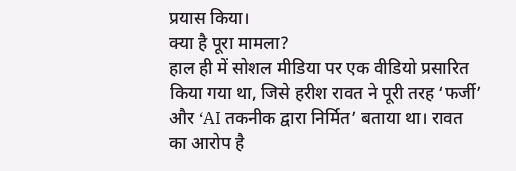प्रयास किया।
क्या है पूरा मामला?
हाल ही में सोशल मीडिया पर एक वीडियो प्रसारित किया गया था, जिसे हरीश रावत ने पूरी तरह ‘फर्जी’ और ‘AI तकनीक द्वारा निर्मित’ बताया था। रावत का आरोप है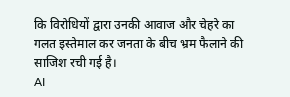कि विरोधियों द्वारा उनकी आवाज और चेहरे का गलत इस्तेमाल कर जनता के बीच भ्रम फैलाने की साजिश रची गई है।
AI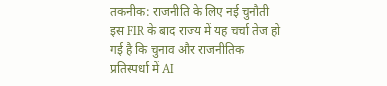तकनीक: राजनीति के लिए नई चुनौती
इस FIR के बाद राज्य में यह चर्चा तेज हो गई है कि चुनाव और राजनीतिक प्रतिस्पर्धा में AI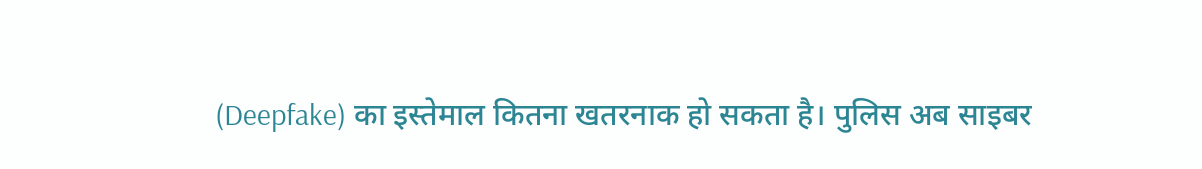(Deepfake) का इस्तेमाल कितना खतरनाक हो सकता है। पुलिस अब साइबर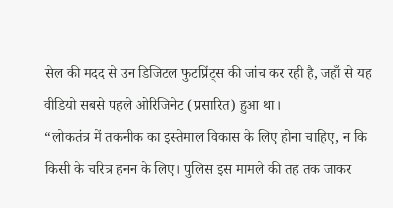सेल की मदद से उन डिजिटल फुटप्रिंट्स की जांच कर रही है, जहाँ से यह वीडियो सबसे पहले ओरिजिनेट (प्रसारित) हुआ था।
“लोकतंत्र में तकनीक का इस्तेमाल विकास के लिए होना चाहिए, न कि किसी के चरित्र हनन के लिए। पुलिस इस मामले की तह तक जाकर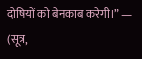दोषियों को बेनकाब करेगी।” — (सूत्र,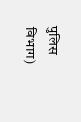पुलिस विभाग)